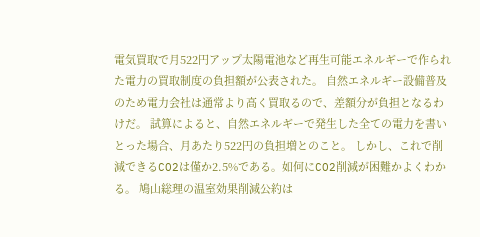電気買取で月522円アップ太陽電池など再生可能エネルギーで作られた電力の買取制度の負担額が公表された。 自然エネルギー設備普及のため電力会社は通常より高く買取るので、差額分が負担となるわけだ。 試算によると、自然エネルギーで発生した全ての電力を書いとった場合、月あたり522円の負担増とのこと。 しかし、これで削減できるCO2は僅か2.5%である。如何にCO2削減が困難かよくわかる。 鳩山総理の温室効果削減公約は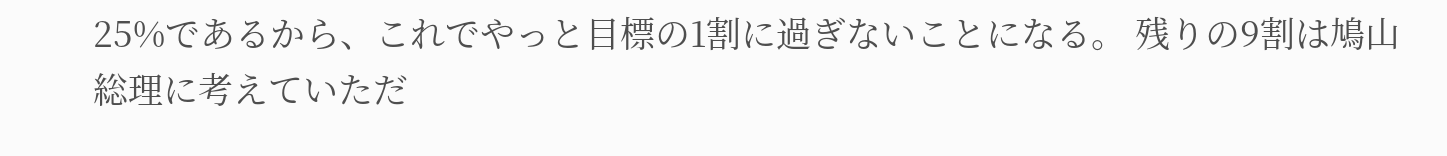25%であるから、これでやっと目標の1割に過ぎないことになる。 残りの9割は鳩山総理に考えていただ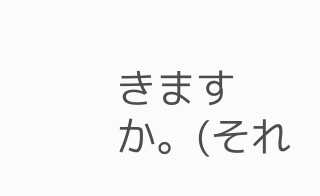きますか。(それ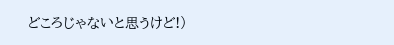どころじゃないと思うけど!)